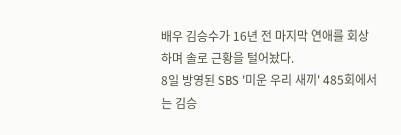배우 김승수가 16년 전 마지막 연애를 회상하며 솔로 근황을 털어놨다.
8일 방영된 SBS '미운 우리 새끼' 485회에서는 김승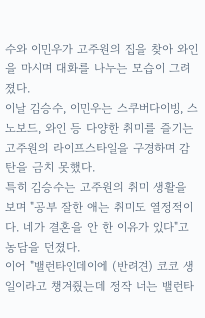수와 이민우가 고주원의 집을 찾아 와인을 마시며 대화를 나누는 모습이 그려졌다.
이날 김승수, 이민우는 스쿠버다이빙, 스노보드, 와인 등 다양한 취미를 즐기는 고주원의 라이프스타일을 구경하며 감탄을 금치 못했다.
특히 김승수는 고주원의 취미 생활을 보며 "공부 잘한 애는 취미도 열정적이다. 네가 결혼을 안 한 이유가 있다"고 농담을 던졌다.
이어 "밸런타인데이에 (반려견) 코코 생일이라고 챙겨줬는데 정작 너는 밸런타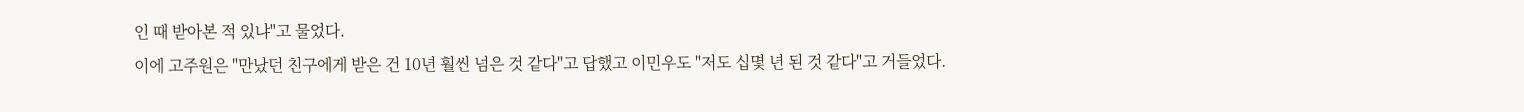인 때 받아본 적 있냐"고 물었다.
이에 고주원은 "만났던 친구에게 받은 건 10년 훨씬 넘은 것 같다"고 답했고 이민우도 "저도 십몇 년 된 것 같다"고 거들었다.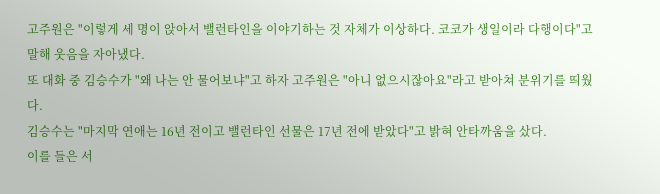고주원은 "이렇게 세 명이 앉아서 밸런타인을 이야기하는 것 자체가 이상하다. 코코가 생일이라 다행이다"고 말해 웃음을 자아냈다.
또 대화 중 김승수가 "왜 나는 안 물어보냐"고 하자 고주원은 "아니 없으시잖아요"라고 받아쳐 분위기를 띄웠다.
김승수는 "마지막 연애는 16년 전이고 밸런타인 선물은 17년 전에 받았다"고 밝혀 안타까움을 샀다.
이를 들은 서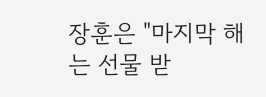장훈은 "마지막 해는 선물 받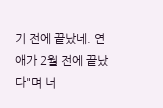기 전에 끝났네. 연애가 2월 전에 끝났다"며 너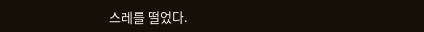스레를 떨었다.